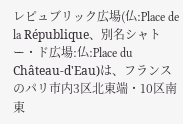レピュブリック広場(仏:Place de la République、別名シャトー・ド広場:仏:Place du Château-d'Eau)は、フランスのパリ市内3区北東端・10区南東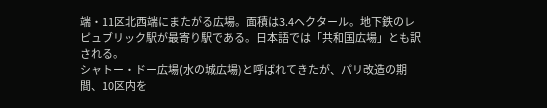端・11区北西端にまたがる広場。面積は3.4ヘクタール。地下鉄のレピュブリック駅が最寄り駅である。日本語では「共和国広場」とも訳される。
シャトー・ドー広場(水の城広場)と呼ばれてきたが、パリ改造の期間、10区内を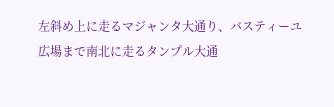左斜め上に走るマジャンタ大通り、バスティーユ広場まで南北に走るタンプル大通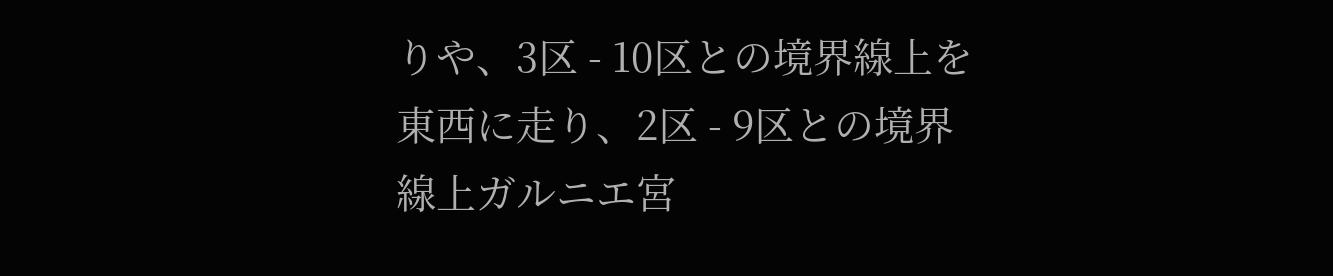りや、3区 - 10区との境界線上を東西に走り、2区 - 9区との境界線上ガルニエ宮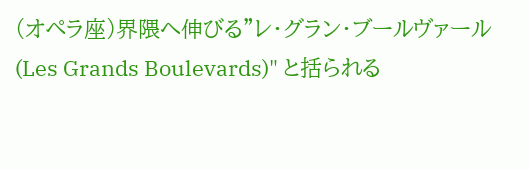(オペラ座)界隈へ伸びる"レ・グラン・ブールヴァール (Les Grands Boulevards)" と括られる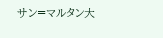サン=マルタン大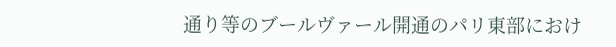通り等のブールヴァール開通のパリ東部におけ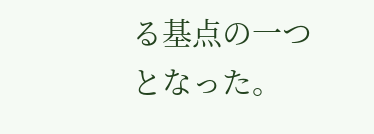る基点の一つとなった。